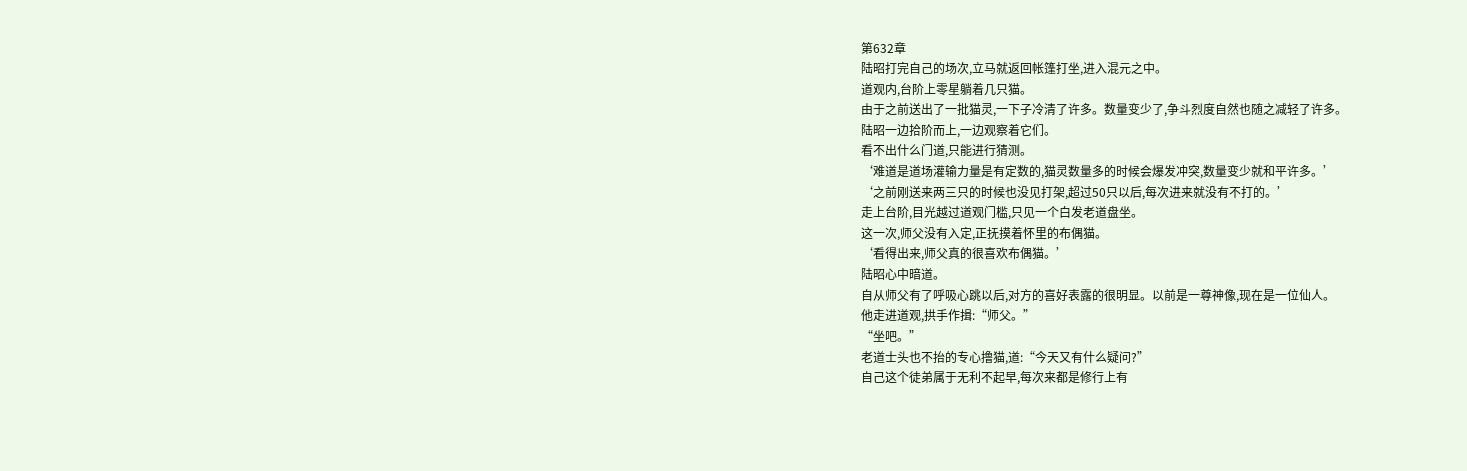第632章
陆昭打完自己的场次,立马就返回帐篷打坐,进入混元之中。
道观内,台阶上零星躺着几只猫。
由于之前送出了一批猫灵,一下子冷清了许多。数量变少了,争斗烈度自然也随之减轻了许多。
陆昭一边拾阶而上,一边观察着它们。
看不出什么门道,只能进行猜测。
‘难道是道场灌输力量是有定数的,猫灵数量多的时候会爆发冲突,数量变少就和平许多。’
‘之前刚送来两三只的时候也没见打架,超过50只以后,每次进来就没有不打的。’
走上台阶,目光越过道观门槛,只见一个白发老道盘坐。
这一次,师父没有入定,正抚摸着怀里的布偶猫。
‘看得出来,师父真的很喜欢布偶猫。’
陆昭心中暗道。
自从师父有了呼吸心跳以后,对方的喜好表露的很明显。以前是一尊神像,现在是一位仙人。
他走进道观,拱手作揖:“师父。”
“坐吧。”
老道士头也不抬的专心撸猫,道:“今天又有什么疑问?”
自己这个徒弟属于无利不起早,每次来都是修行上有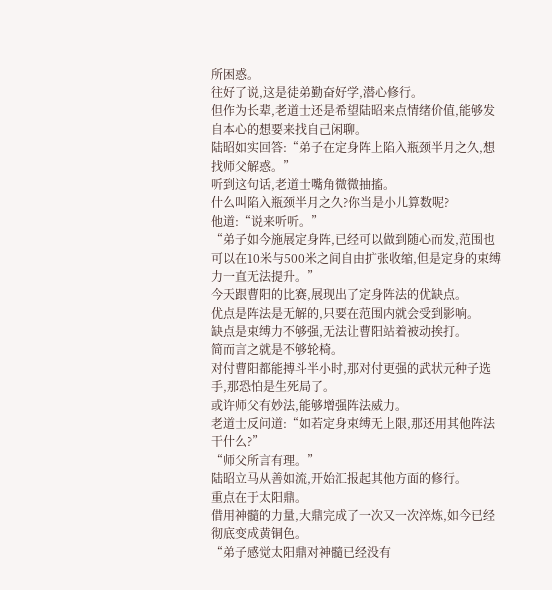所困惑。
往好了说,这是徒弟勤奋好学,潜心修行。
但作为长辈,老道士还是希望陆昭来点情绪价值,能够发自本心的想要来找自己闲聊。
陆昭如实回答:“弟子在定身阵上陷入瓶颈半月之久,想找师父解惑。”
听到这句话,老道士嘴角微微抽搐。
什么叫陷入瓶颈半月之久?你当是小儿算数呢?
他道:“说来听听。”
“弟子如今施展定身阵,已经可以做到随心而发,范围也可以在10米与500米之间自由扩张收缩,但是定身的束缚力一直无法提升。”
今天跟曹阳的比赛,展现出了定身阵法的优缺点。
优点是阵法是无解的,只要在范围内就会受到影响。
缺点是束缚力不够强,无法让曹阳站着被动挨打。
简而言之就是不够轮椅。
对付曹阳都能搏斗半小时,那对付更强的武状元种子选手,那恐怕是生死局了。
或许师父有妙法,能够增强阵法威力。
老道士反问道:“如若定身束缚无上限,那还用其他阵法干什么?”
“师父所言有理。”
陆昭立马从善如流,开始汇报起其他方面的修行。
重点在于太阳鼎。
借用神髓的力量,大鼎完成了一次又一次淬炼,如今已经彻底变成黄铜色。
“弟子感觉太阳鼎对神髓已经没有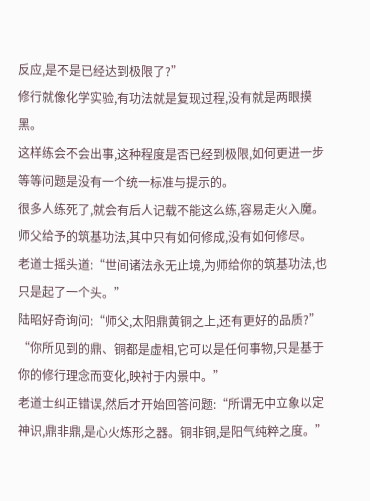反应,是不是已经达到极限了?”
修行就像化学实验,有功法就是复现过程,没有就是两眼摸黑。
这样练会不会出事,这种程度是否已经到极限,如何更进一步等等问题是没有一个统一标准与提示的。
很多人练死了,就会有后人记载不能这么练,容易走火入魔。
师父给予的筑基功法,其中只有如何修成,没有如何修尽。
老道士摇头道:“世间诸法永无止境,为师给你的筑基功法,也只是起了一个头。”
陆昭好奇询问:“师父,太阳鼎黄铜之上,还有更好的品质?”
“你所见到的鼎、铜都是虚相,它可以是任何事物,只是基于你的修行理念而变化,映衬于内景中。”
老道士纠正错误,然后才开始回答问题:“所谓无中立象以定神识,鼎非鼎,是心火炼形之器。铜非铜,是阳气纯粹之度。”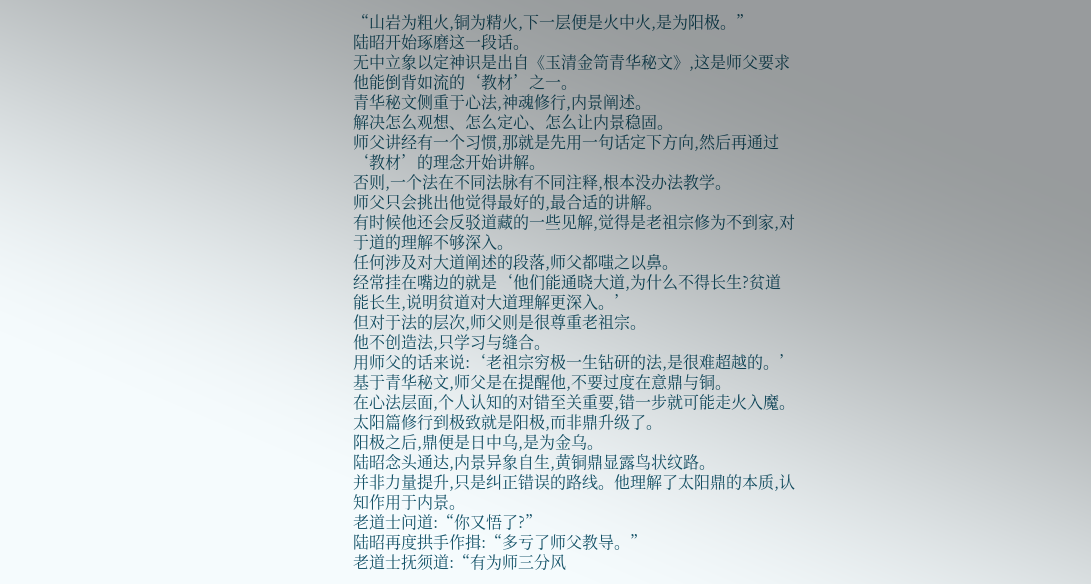“山岩为粗火,铜为精火,下一层便是火中火,是为阳极。”
陆昭开始琢磨这一段话。
无中立象以定神识是出自《玉清金笥青华秘文》,这是师父要求他能倒背如流的‘教材’之一。
青华秘文侧重于心法,神魂修行,内景阐述。
解决怎么观想、怎么定心、怎么让内景稳固。
师父讲经有一个习惯,那就是先用一句话定下方向,然后再通过‘教材’的理念开始讲解。
否则,一个法在不同法脉有不同注释,根本没办法教学。
师父只会挑出他觉得最好的,最合适的讲解。
有时候他还会反驳道藏的一些见解,觉得是老祖宗修为不到家,对于道的理解不够深入。
任何涉及对大道阐述的段落,师父都嗤之以鼻。
经常挂在嘴边的就是‘他们能通晓大道,为什么不得长生?贫道能长生,说明贫道对大道理解更深入。’
但对于法的层次,师父则是很尊重老祖宗。
他不创造法,只学习与缝合。
用师父的话来说:‘老祖宗穷极一生钻研的法,是很难超越的。’
基于青华秘文,师父是在提醒他,不要过度在意鼎与铜。
在心法层面,个人认知的对错至关重要,错一步就可能走火入魔。
太阳篇修行到极致就是阳极,而非鼎升级了。
阳极之后,鼎便是日中乌,是为金乌。
陆昭念头通达,内景异象自生,黄铜鼎显露鸟状纹路。
并非力量提升,只是纠正错误的路线。他理解了太阳鼎的本质,认知作用于内景。
老道士问道:“你又悟了?”
陆昭再度拱手作揖:“多亏了师父教导。”
老道士抚须道:“有为师三分风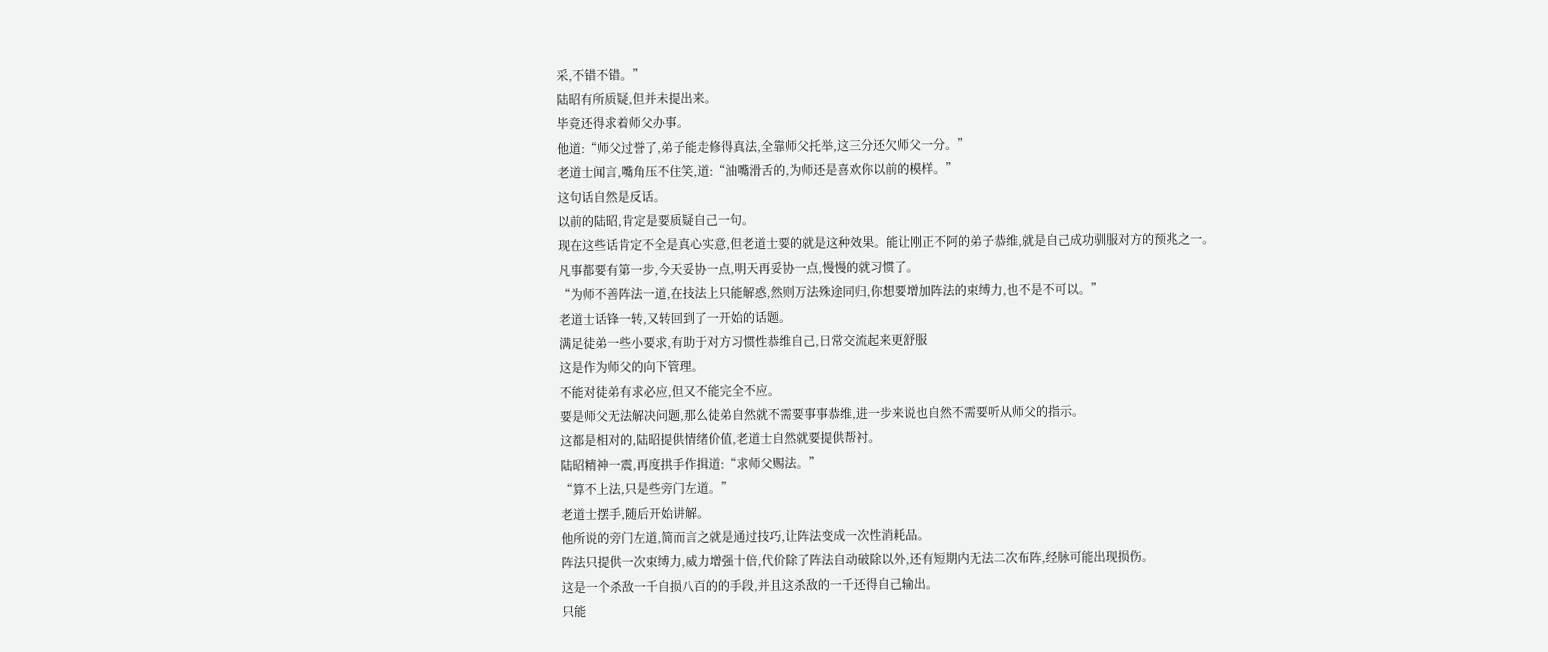采,不错不错。”
陆昭有所质疑,但并未提出来。
毕竟还得求着师父办事。
他道:“师父过誉了,弟子能走修得真法,全靠师父托举,这三分还欠师父一分。”
老道士闻言,嘴角压不住笑,道:“油嘴滑舌的,为师还是喜欢你以前的模样。”
这句话自然是反话。
以前的陆昭,肯定是要质疑自己一句。
现在这些话肯定不全是真心实意,但老道士要的就是这种效果。能让刚正不阿的弟子恭维,就是自己成功驯服对方的预兆之一。
凡事都要有第一步,今天妥协一点,明天再妥协一点,慢慢的就习惯了。
“为师不善阵法一道,在技法上只能解惑,然则万法殊途同归,你想要增加阵法的束缚力,也不是不可以。”
老道士话锋一转,又转回到了一开始的话题。
满足徒弟一些小要求,有助于对方习惯性恭维自己,日常交流起来更舒服
这是作为师父的向下管理。
不能对徒弟有求必应,但又不能完全不应。
要是师父无法解决问题,那么徒弟自然就不需要事事恭维,进一步来说也自然不需要听从师父的指示。
这都是相对的,陆昭提供情绪价值,老道士自然就要提供帮衬。
陆昭精神一震,再度拱手作揖道:“求师父赐法。”
“算不上法,只是些旁门左道。”
老道士摆手,随后开始讲解。
他所说的旁门左道,简而言之就是通过技巧,让阵法变成一次性消耗品。
阵法只提供一次束缚力,威力增强十倍,代价除了阵法自动破除以外,还有短期内无法二次布阵,经脉可能出现损伤。
这是一个杀敌一千自损八百的的手段,并且这杀敌的一千还得自己输出。
只能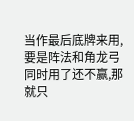当作最后底牌来用,要是阵法和角龙弓同时用了还不赢,那就只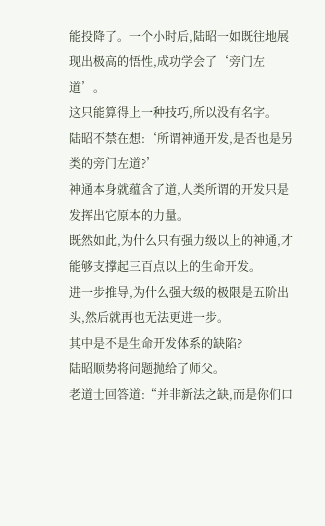能投降了。一个小时后,陆昭一如既往地展现出极高的悟性,成功学会了‘旁门左道’。
这只能算得上一种技巧,所以没有名字。
陆昭不禁在想:‘所谓神通开发,是否也是另类的旁门左道?’
神通本身就蕴含了道,人类所谓的开发只是发挥出它原本的力量。
既然如此,为什么只有强力级以上的神通,才能够支撑起三百点以上的生命开发。
进一步推导,为什么强大级的极限是五阶出头,然后就再也无法更进一步。
其中是不是生命开发体系的缺陷?
陆昭顺势将问题抛给了师父。
老道士回答道:“并非新法之缺,而是你们口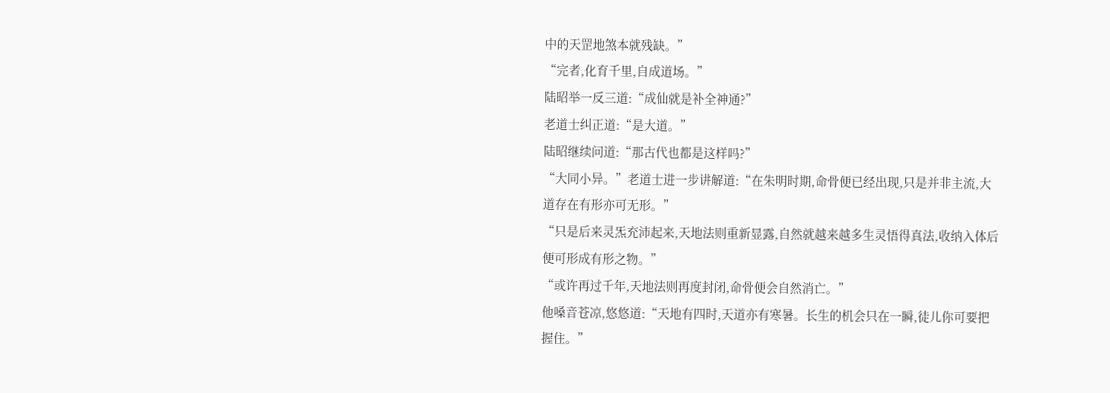中的天罡地煞本就残缺。”
“完者,化育千里,自成道场。”
陆昭举一反三道:“成仙就是补全神通?”
老道士纠正道:“是大道。”
陆昭继续问道:“那古代也都是这样吗?”
“大同小异。”老道士进一步讲解道:“在朱明时期,命骨便已经出现,只是并非主流,大道存在有形亦可无形。”
“只是后来灵炁充沛起来,天地法则重新显露,自然就越来越多生灵悟得真法,收纳入体后便可形成有形之物。”
“或许再过千年,天地法则再度封闭,命骨便会自然消亡。”
他嗓音苍凉,悠悠道:“天地有四时,天道亦有寒暑。长生的机会只在一瞬,徒儿你可要把握住。”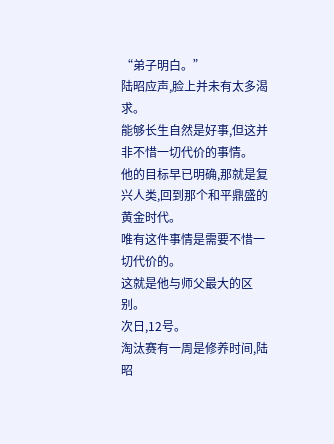“弟子明白。”
陆昭应声,脸上并未有太多渴求。
能够长生自然是好事,但这并非不惜一切代价的事情。
他的目标早已明确,那就是复兴人类,回到那个和平鼎盛的黄金时代。
唯有这件事情是需要不惜一切代价的。
这就是他与师父最大的区别。
次日,12号。
淘汰赛有一周是修养时间,陆昭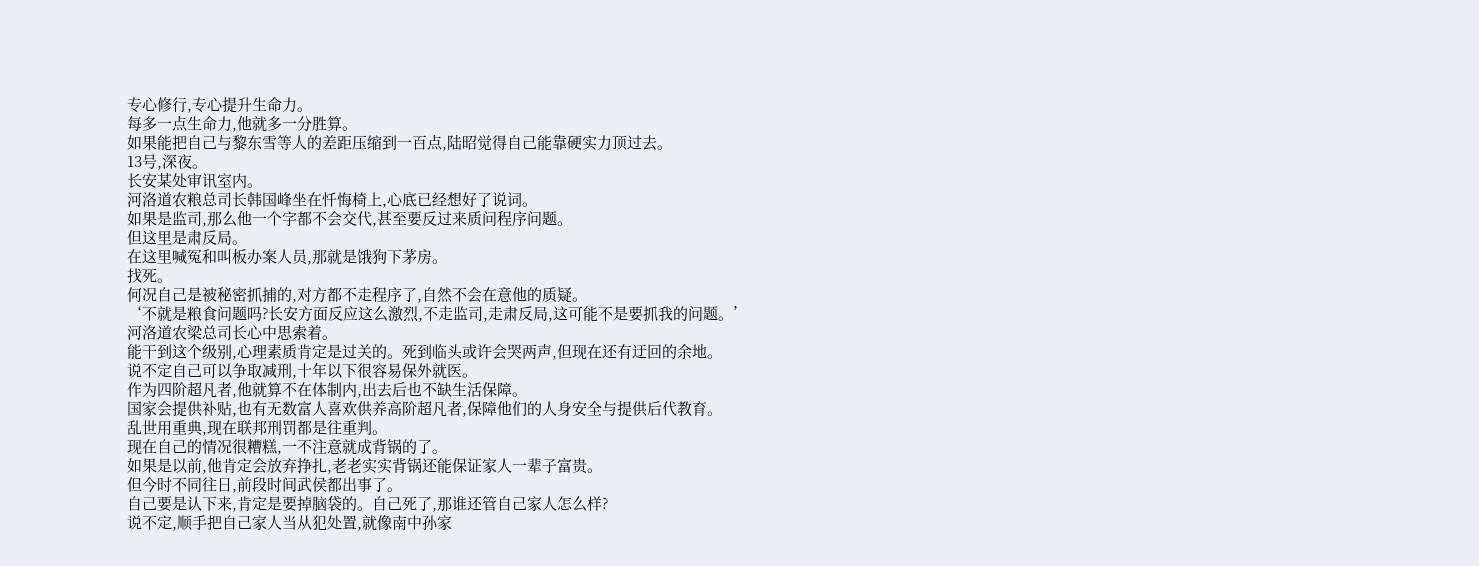专心修行,专心提升生命力。
每多一点生命力,他就多一分胜算。
如果能把自己与黎东雪等人的差距压缩到一百点,陆昭觉得自己能靠硬实力顶过去。
13号,深夜。
长安某处审讯室内。
河洛道农粮总司长韩国峰坐在忏悔椅上,心底已经想好了说词。
如果是监司,那么他一个字都不会交代,甚至要反过来质问程序问题。
但这里是肃反局。
在这里喊冤和叫板办案人员,那就是饿狗下茅房。
找死。
何况自己是被秘密抓捕的,对方都不走程序了,自然不会在意他的质疑。
‘不就是粮食问题吗?长安方面反应这么激烈,不走监司,走肃反局,这可能不是要抓我的问题。’
河洛道农梁总司长心中思索着。
能干到这个级别,心理素质肯定是过关的。死到临头或许会哭两声,但现在还有迂回的余地。
说不定自己可以争取减刑,十年以下很容易保外就医。
作为四阶超凡者,他就算不在体制内,出去后也不缺生活保障。
国家会提供补贴,也有无数富人喜欢供养高阶超凡者,保障他们的人身安全与提供后代教育。
乱世用重典,现在联邦刑罚都是往重判。
现在自己的情况很糟糕,一不注意就成背锅的了。
如果是以前,他肯定会放弃挣扎,老老实实背锅还能保证家人一辈子富贵。
但今时不同往日,前段时间武侯都出事了。
自己要是认下来,肯定是要掉脑袋的。自己死了,那谁还管自己家人怎么样?
说不定,顺手把自己家人当从犯处置,就像南中孙家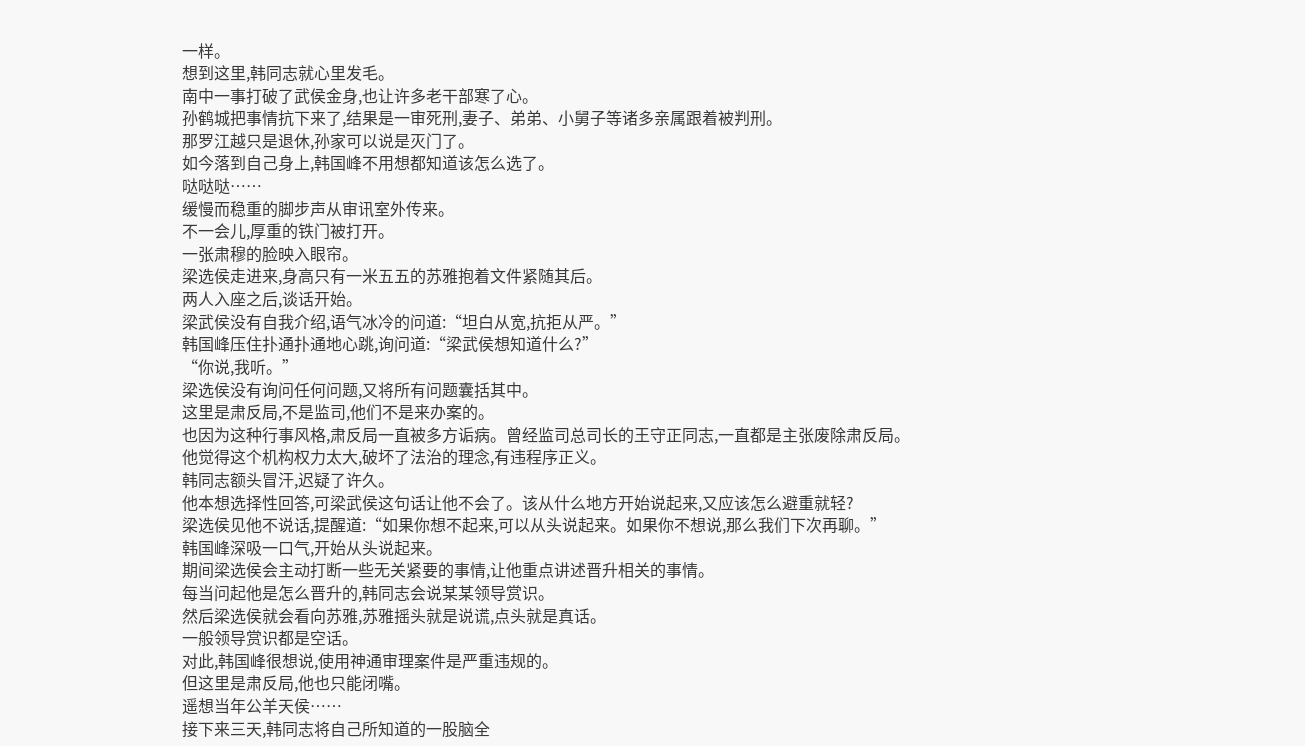一样。
想到这里,韩同志就心里发毛。
南中一事打破了武侯金身,也让许多老干部寒了心。
孙鹤城把事情抗下来了,结果是一审死刑,妻子、弟弟、小舅子等诸多亲属跟着被判刑。
那罗江越只是退休,孙家可以说是灭门了。
如今落到自己身上,韩国峰不用想都知道该怎么选了。
哒哒哒……
缓慢而稳重的脚步声从审讯室外传来。
不一会儿,厚重的铁门被打开。
一张肃穆的脸映入眼帘。
梁选侯走进来,身高只有一米五五的苏雅抱着文件紧随其后。
两人入座之后,谈话开始。
梁武侯没有自我介绍,语气冰冷的问道:“坦白从宽,抗拒从严。”
韩国峰压住扑通扑通地心跳,询问道:“梁武侯想知道什么?”
“你说,我听。”
梁选侯没有询问任何问题,又将所有问题囊括其中。
这里是肃反局,不是监司,他们不是来办案的。
也因为这种行事风格,肃反局一直被多方诟病。曾经监司总司长的王守正同志,一直都是主张废除肃反局。
他觉得这个机构权力太大,破坏了法治的理念,有违程序正义。
韩同志额头冒汗,迟疑了许久。
他本想选择性回答,可梁武侯这句话让他不会了。该从什么地方开始说起来,又应该怎么避重就轻?
梁选侯见他不说话,提醒道:“如果你想不起来,可以从头说起来。如果你不想说,那么我们下次再聊。”
韩国峰深吸一口气,开始从头说起来。
期间梁选侯会主动打断一些无关紧要的事情,让他重点讲述晋升相关的事情。
每当问起他是怎么晋升的,韩同志会说某某领导赏识。
然后梁选侯就会看向苏雅,苏雅摇头就是说谎,点头就是真话。
一般领导赏识都是空话。
对此,韩国峰很想说,使用神通审理案件是严重违规的。
但这里是肃反局,他也只能闭嘴。
遥想当年公羊天侯……
接下来三天,韩同志将自己所知道的一股脑全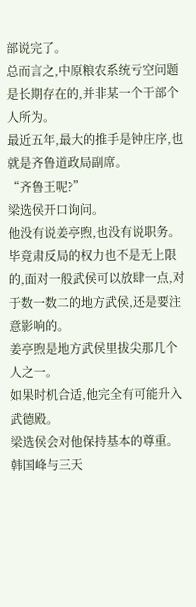部说完了。
总而言之,中原粮农系统亏空问题是长期存在的,并非某一个干部个人所为。
最近五年,最大的推手是钟庄序,也就是齐鲁道政局副席。
“齐鲁王呢?”
梁选侯开口询问。
他没有说姜亭煦,也没有说职务。
毕竟肃反局的权力也不是无上限的,面对一般武侯可以放肆一点,对于数一数二的地方武侯,还是要注意影响的。
姜亭煦是地方武侯里拔尖那几个人之一。
如果时机合适,他完全有可能升入武德殿。
梁选侯会对他保持基本的尊重。
韩国峰与三天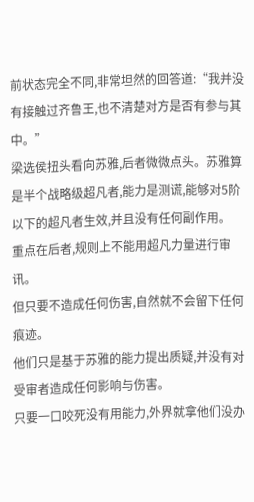前状态完全不同,非常坦然的回答道:“我并没有接触过齐鲁王,也不清楚对方是否有参与其中。”
梁选侯扭头看向苏雅,后者微微点头。苏雅算是半个战略级超凡者,能力是测谎,能够对5阶以下的超凡者生效,并且没有任何副作用。
重点在后者,规则上不能用超凡力量进行审讯。
但只要不造成任何伤害,自然就不会留下任何痕迹。
他们只是基于苏雅的能力提出质疑,并没有对受审者造成任何影响与伤害。
只要一口咬死没有用能力,外界就拿他们没办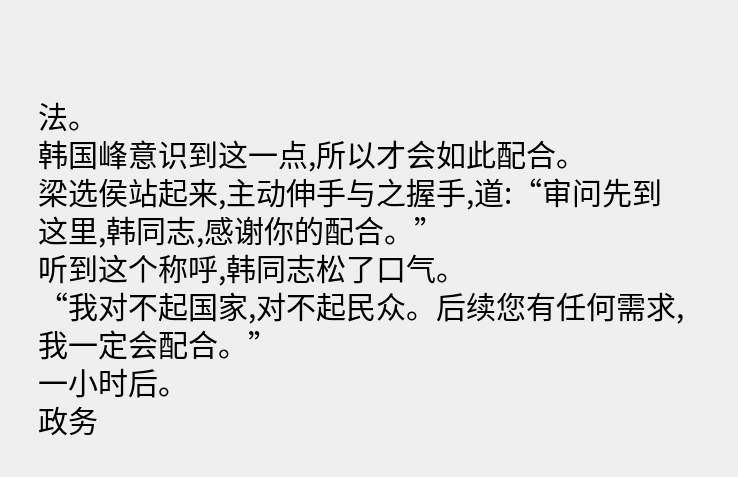法。
韩国峰意识到这一点,所以才会如此配合。
梁选侯站起来,主动伸手与之握手,道:“审问先到这里,韩同志,感谢你的配合。”
听到这个称呼,韩同志松了口气。
“我对不起国家,对不起民众。后续您有任何需求,我一定会配合。”
一小时后。
政务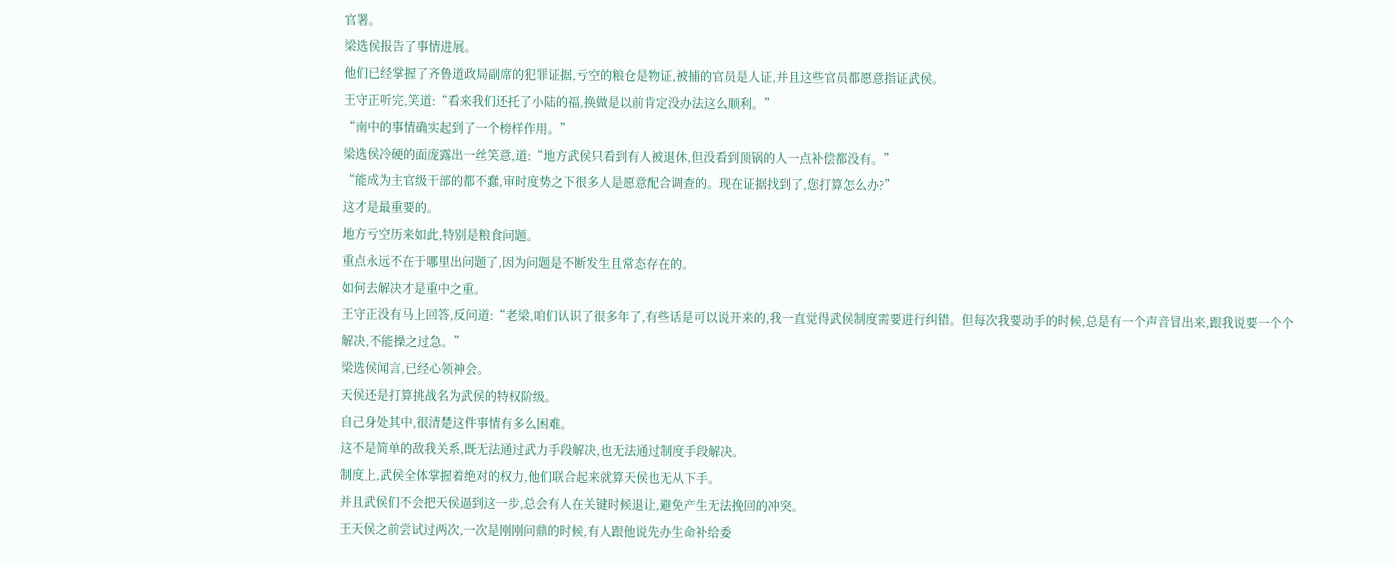官署。
梁选侯报告了事情进展。
他们已经掌握了齐鲁道政局副席的犯罪证据,亏空的粮仓是物证,被捕的官员是人证,并且这些官员都愿意指证武侯。
王守正听完,笑道:“看来我们还托了小陆的福,换做是以前肯定没办法这么顺利。”
“南中的事情确实起到了一个榜样作用。”
梁选侯冷硬的面庞露出一丝笑意,道:“地方武侯只看到有人被退休,但没看到顶锅的人一点补偿都没有。”
“能成为主官级干部的都不蠢,审时度势之下很多人是愿意配合调查的。现在证据找到了,您打算怎么办?”
这才是最重要的。
地方亏空历来如此,特别是粮食问题。
重点永远不在于哪里出问题了,因为问题是不断发生且常态存在的。
如何去解决才是重中之重。
王守正没有马上回答,反问道:“老梁,咱们认识了很多年了,有些话是可以说开来的,我一直觉得武侯制度需要进行纠错。但每次我要动手的时候,总是有一个声音冒出来,跟我说要一个个解决,不能操之过急。”
梁选侯闻言,已经心领神会。
天侯还是打算挑战名为武侯的特权阶级。
自己身处其中,很清楚这件事情有多么困难。
这不是简单的敌我关系,既无法通过武力手段解决,也无法通过制度手段解决。
制度上,武侯全体掌握着绝对的权力,他们联合起来就算天侯也无从下手。
并且武侯们不会把天侯逼到这一步,总会有人在关键时候退让,避免产生无法挽回的冲突。
王天侯之前尝试过两次,一次是刚刚问鼎的时候,有人跟他说先办生命补给委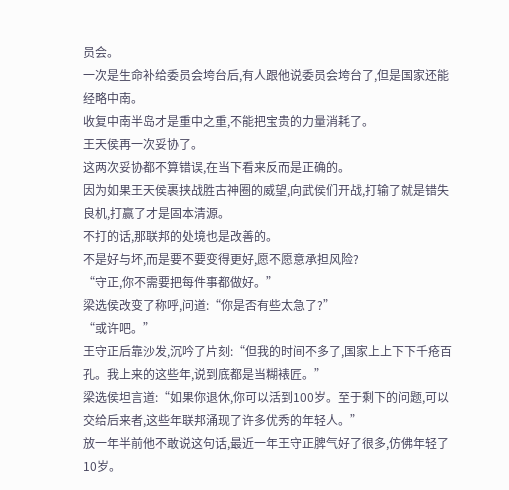员会。
一次是生命补给委员会垮台后,有人跟他说委员会垮台了,但是国家还能经略中南。
收复中南半岛才是重中之重,不能把宝贵的力量消耗了。
王天侯再一次妥协了。
这两次妥协都不算错误,在当下看来反而是正确的。
因为如果王天侯裹挟战胜古神圈的威望,向武侯们开战,打输了就是错失良机,打赢了才是固本清源。
不打的话,那联邦的处境也是改善的。
不是好与坏,而是要不要变得更好,愿不愿意承担风险?
“守正,你不需要把每件事都做好。”
梁选侯改变了称呼,问道:“你是否有些太急了?”
“或许吧。”
王守正后靠沙发,沉吟了片刻:“但我的时间不多了,国家上上下下千疮百孔。我上来的这些年,说到底都是当糊裱匠。”
梁选侯坦言道:“如果你退休,你可以活到100岁。至于剩下的问题,可以交给后来者,这些年联邦涌现了许多优秀的年轻人。”
放一年半前他不敢说这句话,最近一年王守正脾气好了很多,仿佛年轻了10岁。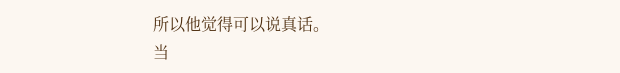所以他觉得可以说真话。
当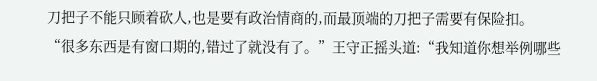刀把子不能只顾着砍人,也是要有政治情商的,而最顶端的刀把子需要有保险扣。
“很多东西是有窗口期的,错过了就没有了。”王守正摇头道:“我知道你想举例哪些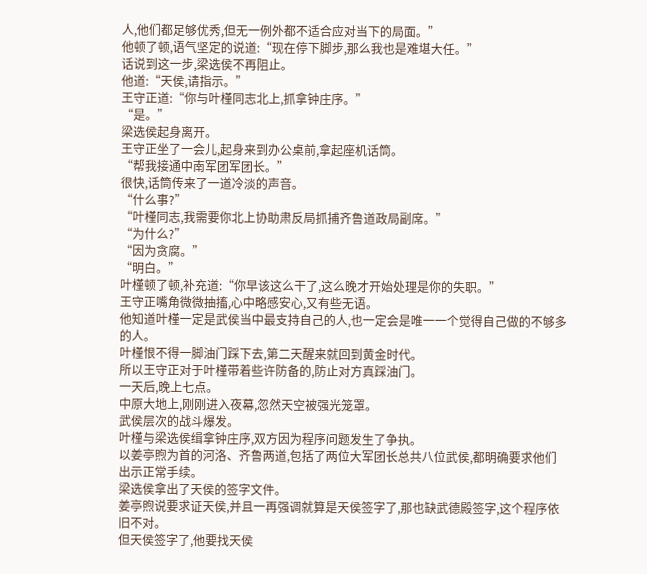人,他们都足够优秀,但无一例外都不适合应对当下的局面。”
他顿了顿,语气坚定的说道:“现在停下脚步,那么我也是难堪大任。”
话说到这一步,梁选侯不再阻止。
他道:“天侯,请指示。”
王守正道:“你与叶槿同志北上,抓拿钟庄序。”
“是。”
梁选侯起身离开。
王守正坐了一会儿,起身来到办公桌前,拿起座机话筒。
“帮我接通中南军团军团长。”
很快,话筒传来了一道冷淡的声音。
“什么事?”
“叶槿同志,我需要你北上协助肃反局抓捕齐鲁道政局副席。”
“为什么?”
“因为贪腐。”
“明白。”
叶槿顿了顿,补充道:“你早该这么干了,这么晚才开始处理是你的失职。”
王守正嘴角微微抽搐,心中略感安心,又有些无语。
他知道叶槿一定是武侯当中最支持自己的人,也一定会是唯一一个觉得自己做的不够多的人。
叶槿恨不得一脚油门踩下去,第二天醒来就回到黄金时代。
所以王守正对于叶槿带着些许防备的,防止对方真踩油门。
一天后,晚上七点。
中原大地上,刚刚进入夜幕,忽然天空被强光笼罩。
武侯层次的战斗爆发。
叶槿与梁选侯缉拿钟庄序,双方因为程序问题发生了争执。
以姜亭煦为首的河洛、齐鲁两道,包括了两位大军团长总共八位武侯,都明确要求他们出示正常手续。
梁选侯拿出了天侯的签字文件。
姜亭煦说要求证天侯,并且一再强调就算是天侯签字了,那也缺武德殿签字,这个程序依旧不对。
但天侯签字了,他要找天侯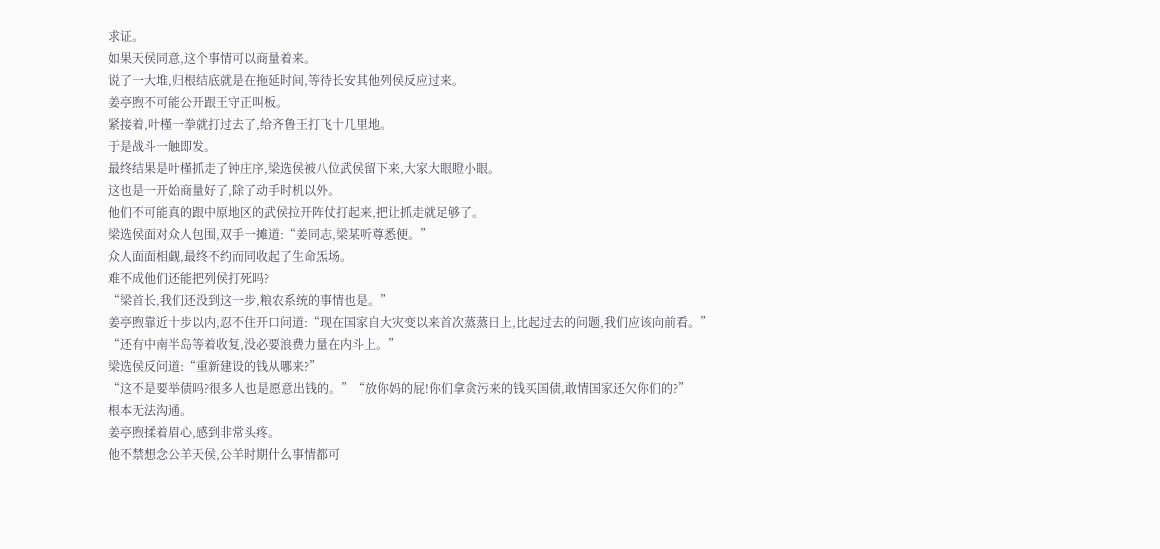求证。
如果天侯同意,这个事情可以商量着来。
说了一大堆,归根结底就是在拖延时间,等待长安其他列侯反应过来。
姜亭煦不可能公开跟王守正叫板。
紧接着,叶槿一拳就打过去了,给齐鲁王打飞十几里地。
于是战斗一触即发。
最终结果是叶槿抓走了钟庄序,梁选侯被八位武侯留下来,大家大眼瞪小眼。
这也是一开始商量好了,除了动手时机以外。
他们不可能真的跟中原地区的武侯拉开阵仗打起来,把让抓走就足够了。
梁选侯面对众人包围,双手一摊道:“姜同志,梁某听尊悉便。”
众人面面相觑,最终不约而同收起了生命炁场。
难不成他们还能把列侯打死吗?
“梁首长,我们还没到这一步,粮农系统的事情也是。”
姜亭煦靠近十步以内,忍不住开口问道:“现在国家自大灾变以来首次蒸蒸日上,比起过去的问题,我们应该向前看。”
“还有中南半岛等着收复,没必要浪费力量在内斗上。”
梁选侯反问道:“重新建设的钱从哪来?”
“这不是要举债吗?很多人也是愿意出钱的。”“放你妈的屁!你们拿贪污来的钱买国债,敢情国家还欠你们的?”
根本无法沟通。
姜亭煦揉着眉心,感到非常头疼。
他不禁想念公羊天侯,公羊时期什么事情都可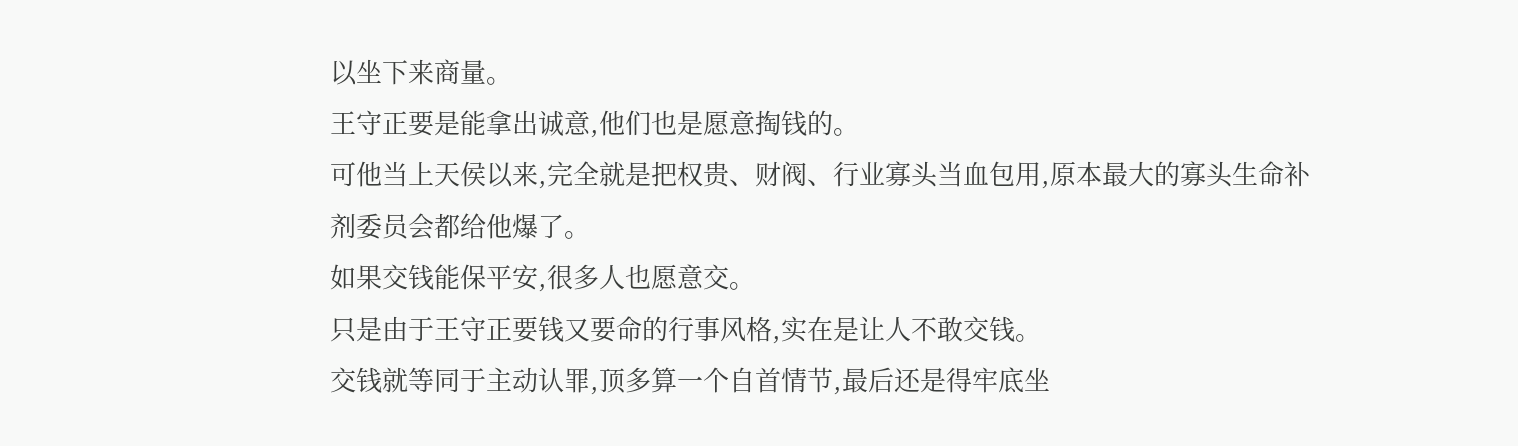以坐下来商量。
王守正要是能拿出诚意,他们也是愿意掏钱的。
可他当上天侯以来,完全就是把权贵、财阀、行业寡头当血包用,原本最大的寡头生命补剂委员会都给他爆了。
如果交钱能保平安,很多人也愿意交。
只是由于王守正要钱又要命的行事风格,实在是让人不敢交钱。
交钱就等同于主动认罪,顶多算一个自首情节,最后还是得牢底坐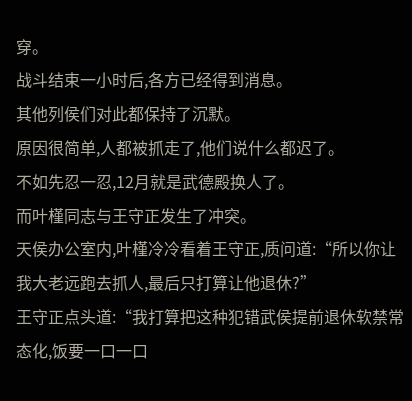穿。
战斗结束一小时后,各方已经得到消息。
其他列侯们对此都保持了沉默。
原因很简单,人都被抓走了,他们说什么都迟了。
不如先忍一忍,12月就是武德殿换人了。
而叶槿同志与王守正发生了冲突。
天侯办公室内,叶槿冷冷看着王守正,质问道:“所以你让我大老远跑去抓人,最后只打算让他退休?”
王守正点头道:“我打算把这种犯错武侯提前退休软禁常态化,饭要一口一口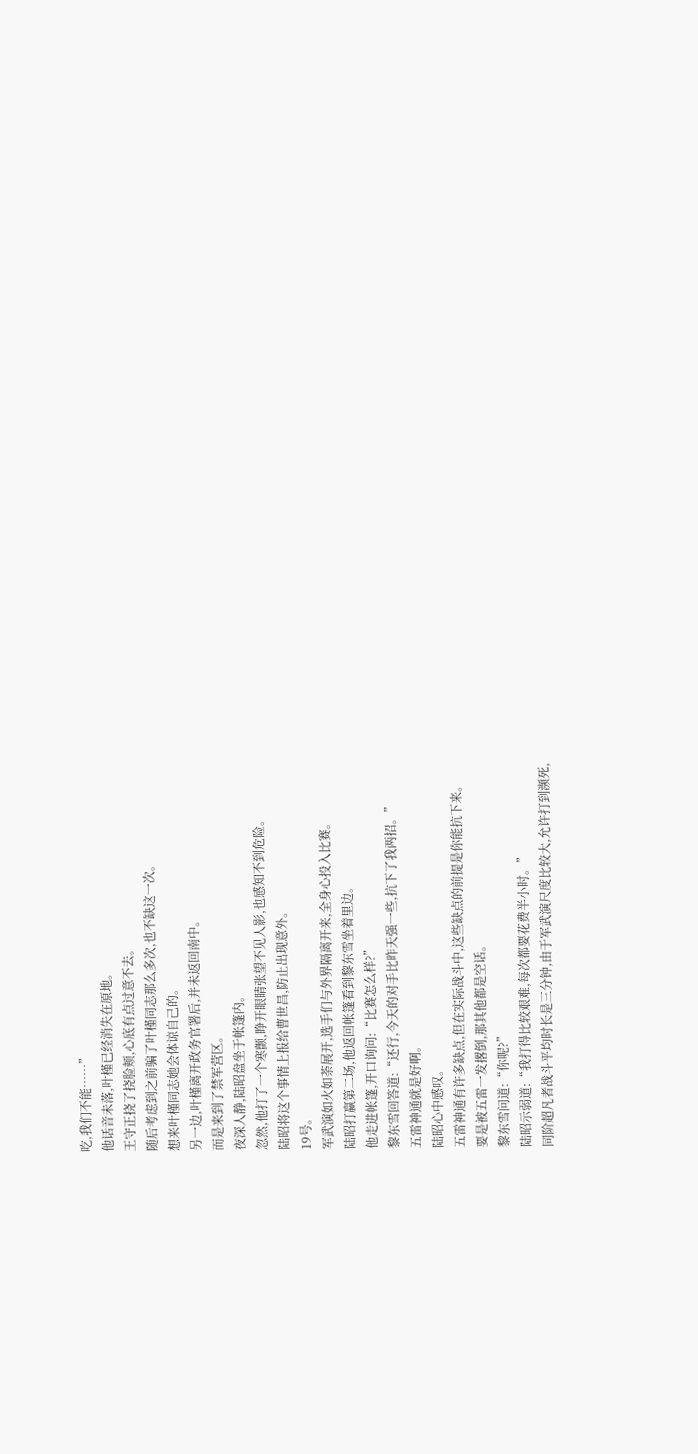吃,我们不能……”
他话音未落,叶槿已经消失在原地。
王守正挠了挠脸颊,心底有点过意不去。
随后考虑到之前骗了叶槿同志那么多次,也不缺这一次。
想来叶槿同志她会体谅自己的。
另一边,叶槿离开政务官署后,并未返回南中。
而是来到了禁军营区。
夜深人静,陆昭盘坐于帐篷内。
忽然,他打了一个寒颤,睁开眼睛张望不见人影,也感知不到危险。
陆昭将这个事情上报给曹世昌,防止出现意外。
19号。
军武演如火如荼展开,选手们与外界隔离开来,全身心投入比赛。
陆昭打赢第二场,他返回帐篷看到黎东雪坐着里边。
他走进帐篷,开口询问:“比赛怎么样?”
黎东雪回答道:“还行,今天的对手比昨天强一些,抗下了我两招。”
五雷神通就是好啊。
陆昭心中感叹。
五雷神通有许多缺点,但在实际战斗中,这些缺点的前提是你能抗下来。
要是被五雷一发撂倒,那其他都是空话。
黎东雪问道:“你呢?”
陆昭示弱道:“我打得比较艰难,每次都要花费半小时。”
同阶超凡者战斗平均时长是三分钟,由于军武演尺度比较大,允许打到濒死,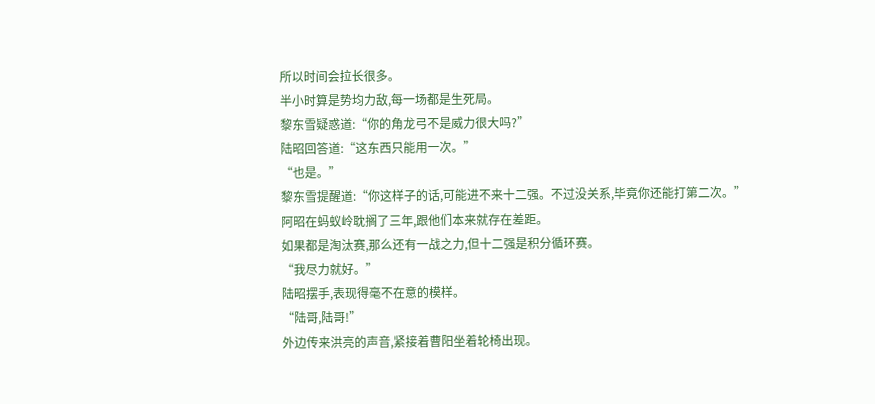所以时间会拉长很多。
半小时算是势均力敌,每一场都是生死局。
黎东雪疑惑道:“你的角龙弓不是威力很大吗?”
陆昭回答道:“这东西只能用一次。”
“也是。”
黎东雪提醒道:“你这样子的话,可能进不来十二强。不过没关系,毕竟你还能打第二次。”
阿昭在蚂蚁岭耽搁了三年,跟他们本来就存在差距。
如果都是淘汰赛,那么还有一战之力,但十二强是积分循环赛。
“我尽力就好。”
陆昭摆手,表现得毫不在意的模样。
“陆哥,陆哥!”
外边传来洪亮的声音,紧接着曹阳坐着轮椅出现。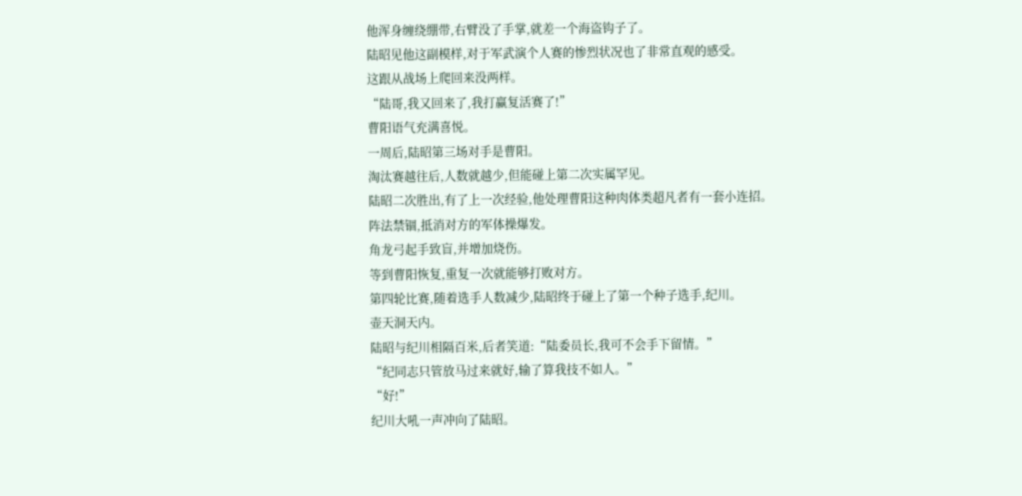他浑身缠绕绷带,右臂没了手掌,就差一个海盗钩子了。
陆昭见他这副模样,对于军武演个人赛的惨烈状况也了非常直观的感受。
这跟从战场上爬回来没两样。
“陆哥,我又回来了,我打赢复活赛了!”
曹阳语气充满喜悦。
一周后,陆昭第三场对手是曹阳。
淘汰赛越往后,人数就越少,但能碰上第二次实属罕见。
陆昭二次胜出,有了上一次经验,他处理曹阳这种肉体类超凡者有一套小连招。
阵法禁锢,抵消对方的军体操爆发。
角龙弓起手致盲,并增加烧伤。
等到曹阳恢复,重复一次就能够打败对方。
第四轮比赛,随着选手人数减少,陆昭终于碰上了第一个种子选手,纪川。
壶天洞天内。
陆昭与纪川相隔百米,后者笑道:“陆委员长,我可不会手下留情。”
“纪同志只管放马过来就好,输了算我技不如人。”
“好!”
纪川大吼一声冲向了陆昭。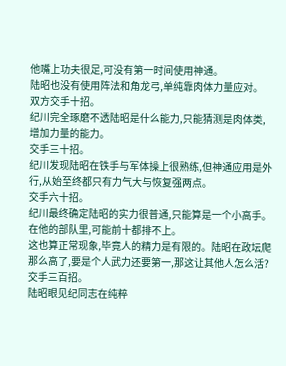他嘴上功夫很足,可没有第一时间使用神通。
陆昭也没有使用阵法和角龙弓,单纯靠肉体力量应对。
双方交手十招。
纪川完全琢磨不透陆昭是什么能力,只能猜测是肉体类,增加力量的能力。
交手三十招。
纪川发现陆昭在铁手与军体操上很熟练,但神通应用是外行,从始至终都只有力气大与恢复强两点。
交手六十招。
纪川最终确定陆昭的实力很普通,只能算是一个小高手。
在他的部队里,可能前十都排不上。
这也算正常现象,毕竟人的精力是有限的。陆昭在政坛爬那么高了,要是个人武力还要第一,那这让其他人怎么活?
交手三百招。
陆昭眼见纪同志在纯粹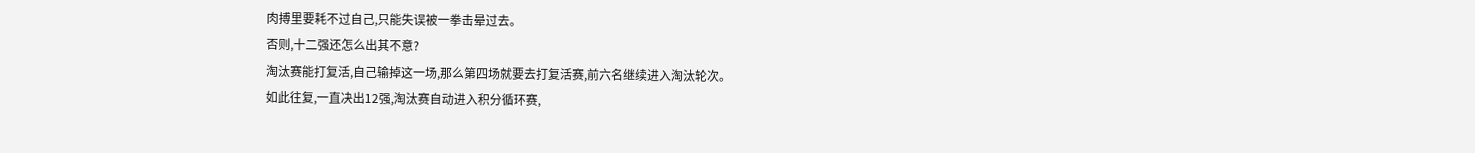肉搏里要耗不过自己,只能失误被一拳击晕过去。
否则,十二强还怎么出其不意?
淘汰赛能打复活,自己输掉这一场,那么第四场就要去打复活赛,前六名继续进入淘汰轮次。
如此往复,一直决出12强,淘汰赛自动进入积分循环赛,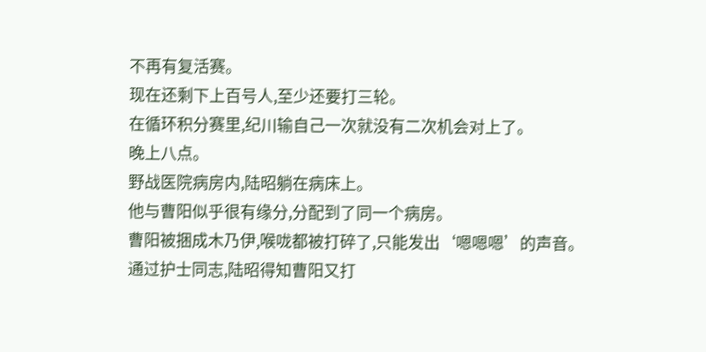不再有复活赛。
现在还剩下上百号人,至少还要打三轮。
在循环积分赛里,纪川输自己一次就没有二次机会对上了。
晚上八点。
野战医院病房内,陆昭躺在病床上。
他与曹阳似乎很有缘分,分配到了同一个病房。
曹阳被捆成木乃伊,喉咙都被打碎了,只能发出‘嗯嗯嗯’的声音。
通过护士同志,陆昭得知曹阳又打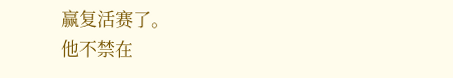赢复活赛了。
他不禁在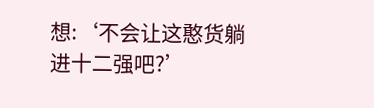想:‘不会让这憨货躺进十二强吧?’